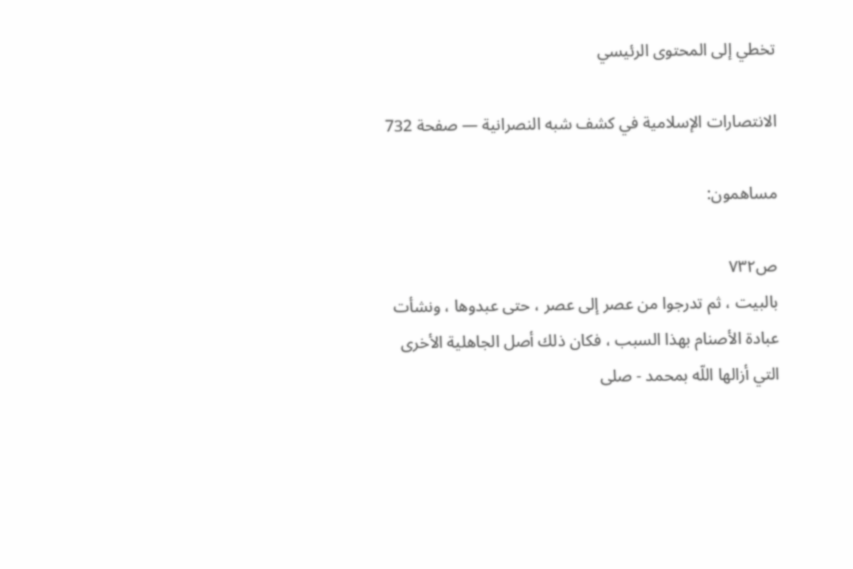تخطي إلى المحتوى الرئيسي

الانتصارات الإسلامية في كشف شبه النصرانية — صفحة 732

مساهمون:

ص٧٣٢
بالبيت ، ثم تدرجوا من عصر إلى عصر ، حتى عبدوها ، ونشأت عبادة الأصنام بهذا السبب ، فكان ذلك أصل الجاهلية الأخرى التي أزالها اللّه بمحمد - صلى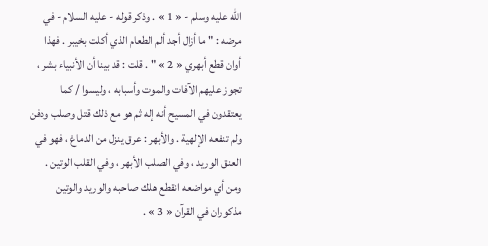اللّه عليه وسلم - « 1 » . وذكر قوله - عليه السلام - في مرضه : " ما أزال أجد ألم الطعام الذي أكلت بخيبر . فهذا أوان قطع أبهري « 2 » " . قلت : قد بينا أن الأنبياء بشر ، تجوز عليهم الآفات والموت وأسبابه ، وليسوا / كما يعتقدون في المسيح أنه إله ثم هو مع ذلك قتل وصلب ودفن ولم تنفعه الإلهية . والأبهر : عرق ينزل من الدماغ ، فهو في العنق الوريد ، وفي الصلب الأبهر ، وفي القلب الوتين . ومن أي مواضعه انقطع هلك صاحبه والوريد والوتين مذكوران في القرآن « 3 » .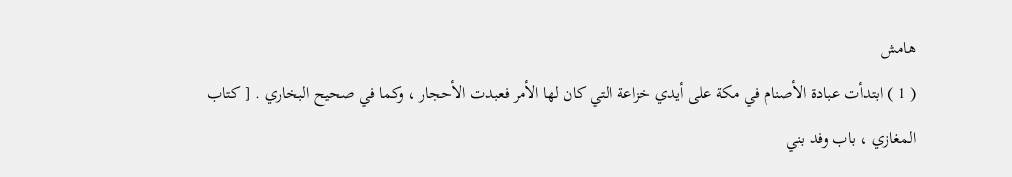هامش
( 1 ) ابتدأت عبادة الأصنام في مكة على أيدي خزاعة التي كان لها الأمر فعبدت الأحجار ، وكما في صحيح البخاري . [ كتاب المغازي ، باب وفد بني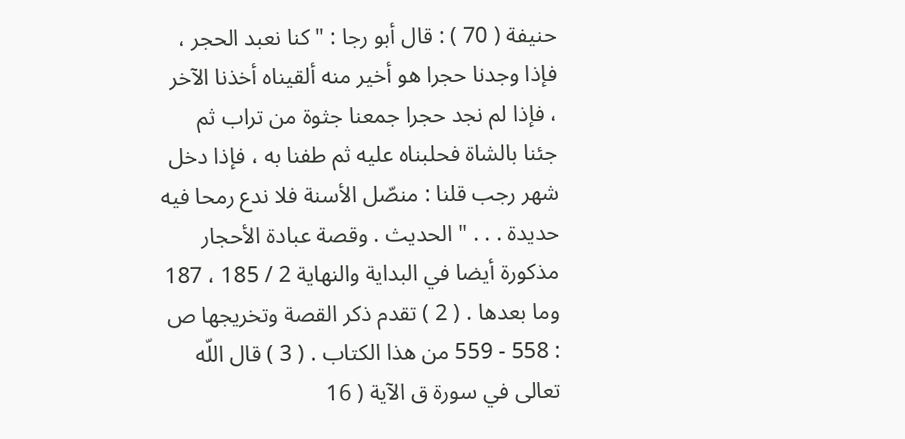حنيفة ( 70 ) : قال أبو رجا : " كنا نعبد الحجر ، فإذا وجدنا حجرا هو أخير منه ألقيناه أخذنا الآخر ، فإذا لم نجد حجرا جمعنا جثوة من تراب ثم جئنا بالشاة فحلبناه عليه ثم طفنا به ، فإذا دخل شهر رجب قلنا : منصّل الأسنة فلا ندع رمحا فيه حديدة . . . " الحديث . وقصة عبادة الأحجار مذكورة أيضا في البداية والنهاية 2 / 185 ، 187 وما بعدها . ( 2 ) تقدم ذكر القصة وتخريجها ص : 558 - 559 من هذا الكتاب . ( 3 ) قال اللّه تعالى في سورة ق الآية ( 16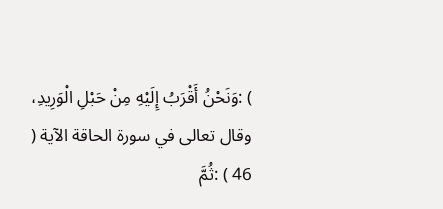) :وَنَحْنُ أَقْرَبُ إِلَيْهِ مِنْ حَبْلِ الْوَرِيدِ، وقال تعالى في سورة الحاقة الآية ( 46 ) :ثُمَّ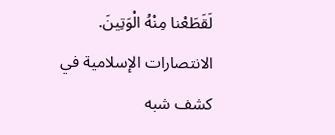لَقَطَعْنا مِنْهُ الْوَتِينَ.
الانتصارات الإسلامية في كشف شبه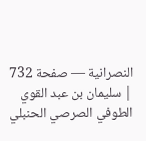النصرانية — صفحة 732 | سليمان بن عبد القوي الطوفي الصرصي الحنبلي